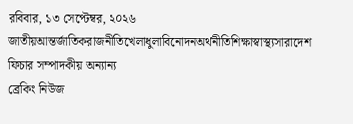রবিবার, ১৩ সেপ্টেম্বর, ২০২৬
জাতীয়আন্তর্জাতিকরাজনীতিখেলাধুলাবিনোদনঅর্থনীতিশিক্ষাস্বাস্থ্যসারাদেশ ফিচার সম্পাদকীয় অন্যান্য
ব্রেকিং নিউজ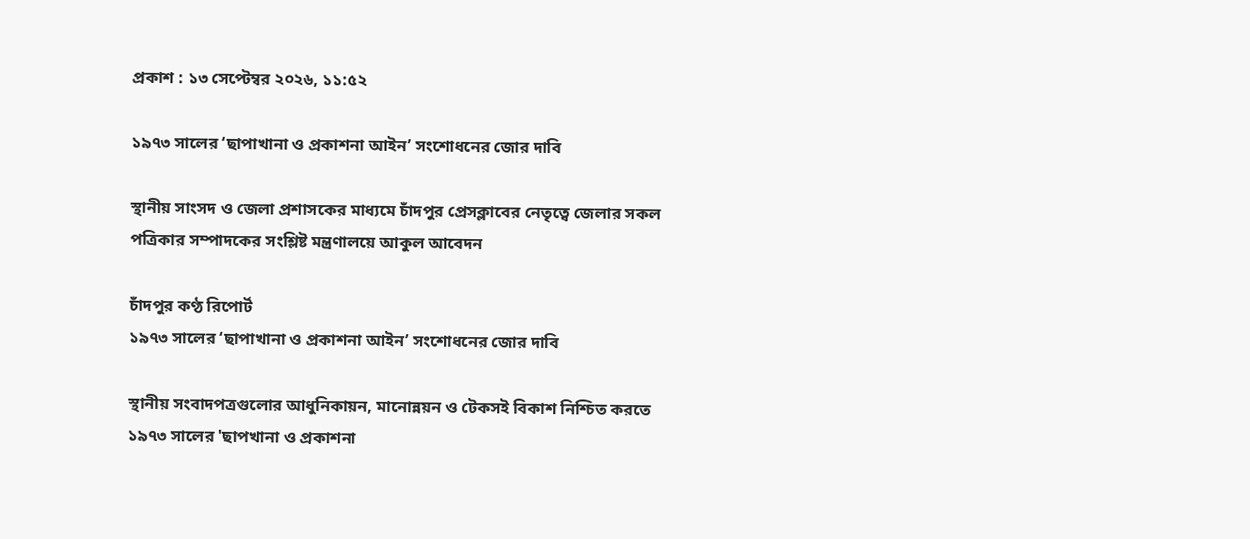প্রকাশ : ১৩ সেপ্টেম্বর ২০২৬, ১১:৫২

১৯৭৩ সালের ‘ছাপাখানা ও প্রকাশনা আইন’ সংশোধনের জোর দাবি

স্থানীয় সাংসদ ও জেলা প্রশাসকের মাধ্যমে চাঁদপুর প্রেসক্লাবের নেতৃত্বে জেলার সকল পত্রিকার সম্পাদকের সংশ্লিষ্ট মন্ত্রণালয়ে আকুল আবেদন

চাঁদপুর কণ্ঠ রিপোর্ট
১৯৭৩ সালের ‘ছাপাখানা ও প্রকাশনা আইন’ সংশোধনের জোর দাবি

স্থানীয় সংবাদপত্রগুলোর আধুনিকায়ন, মানোন্নয়ন ও টেকসই বিকাশ নিশ্চিত করতে ১৯৭৩ সালের 'ছাপখানা ও প্রকাশনা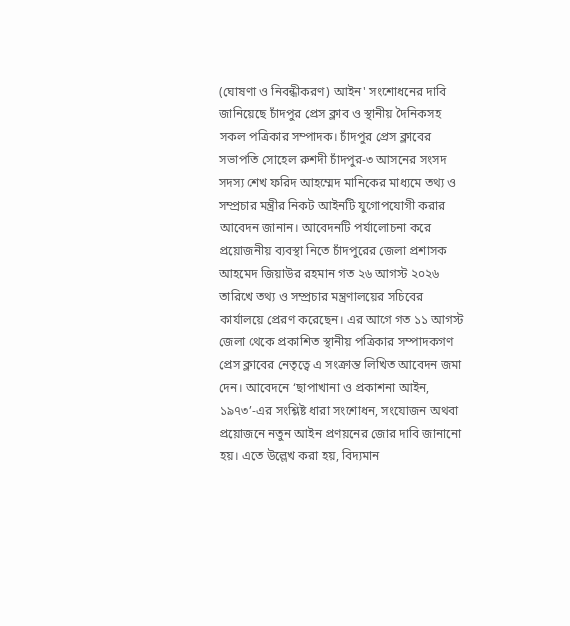(ঘোষণা ও নিবন্ধীকরণ) আইন' সংশোধনের দাবি জানিয়েছে চাঁদপুর প্রেস ক্লাব ও স্থানীয় দৈনিকসহ সকল পত্রিকার সম্পাদক। চাঁদপুর প্রেস ক্লাবের সভাপতি সোহেল রুশদী চাঁদপুর-৩ আসনের সংসদ সদস্য শেখ ফরিদ আহম্মেদ মানিকের মাধ্যমে তথ্য ও সম্প্রচার মন্ত্রীর নিকট আইনটি যুগোপযোগী করার আবেদন জানান। আবেদনটি পর্যালোচনা করে প্রয়োজনীয় ব্যবস্থা নিতে চাঁদপুরের জেলা প্রশাসক আহমেদ জিয়াউর রহমান গত ২৬ আগস্ট ২০২৬ তারিখে তথ্য ও সম্প্রচার মন্ত্রণালয়ের সচিবের কার্যালয়ে প্রেরণ করেছেন। এর আগে গত ১১ আগস্ট জেলা থেকে প্রকাশিত স্থানীয় পত্রিকার সম্পাদকগণ প্রেস ক্লাবের নেতৃত্বে এ সংক্রান্ত লিখিত আবেদন জমা দেন। আবেদনে ‘ছাপাখানা ও প্রকাশনা আইন, ১৯৭৩’-এর সংশ্লিষ্ট ধারা সংশোধন, সংযোজন অথবা প্রয়োজনে নতুন আইন প্রণয়নের জোর দাবি জানানো হয়। এতে উল্লেখ করা হয়, বিদ্যমান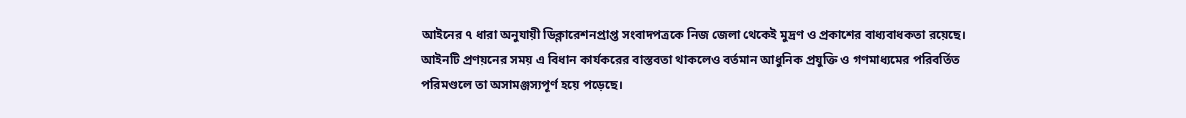আইনের ৭ ধারা অনুযায়ী ডিক্লারেশনপ্রাপ্ত সংবাদপত্রকে নিজ জেলা থেকেই মুদ্রণ ও প্রকাশের বাধ্যবাধকতা রয়েছে। আইনটি প্রণয়নের সময় এ বিধান কার্যকরের বাস্তবতা থাকলেও বর্তমান আধুনিক প্রযুক্তি ও গণমাধ্যমের পরিবর্তিত পরিমণ্ডলে তা অসামঞ্জস্যপূর্ণ হয়ে পড়েছে।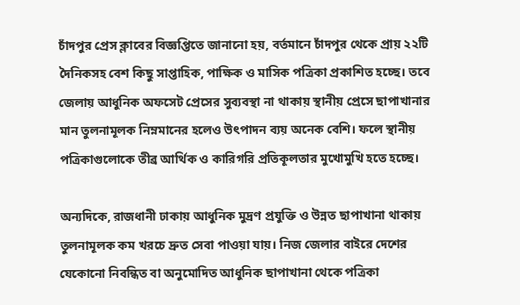চাঁদপুর প্রেস ক্লাবের বিজ্ঞপ্তিতে জানানো হয়, বর্তমানে চাঁদপুর থেকে প্রায় ২২টি দৈনিকসহ বেশ কিছু সাপ্তাহিক, পাক্ষিক ও মাসিক পত্রিকা প্রকাশিত হচ্ছে। তবে জেলায় আধুনিক অফসেট প্রেসের সুব্যবস্থা না থাকায় স্থানীয় প্রেসে ছাপাখানার মান তুলনামূলক নিম্নমানের হলেও উৎপাদন ব্যয় অনেক বেশি। ফলে স্থানীয় পত্রিকাগুলোকে তীব্র আর্থিক ও কারিগরি প্রতিকূলতার মুখোমুখি হতে হচ্ছে।

অন্যদিকে, রাজধানী ঢাকায় আধুনিক মুদ্রণ প্রযুক্তি ও উন্নত ছাপাখানা থাকায় তুলনামূলক কম খরচে দ্রুত সেবা পাওয়া যায়। নিজ জেলার বাইরে দেশের যেকোনো নিবন্ধিত বা অনুমোদিত আধুনিক ছাপাখানা থেকে পত্রিকা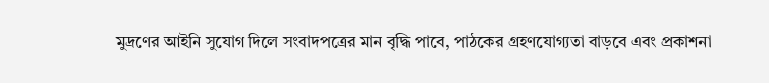মুদ্রণের আইনি সুযোগ দিলে সংবাদপত্রের মান বৃদ্ধি পাবে, পাঠকের গ্রহণযোগ্যতা বাড়বে এবং প্রকাশনা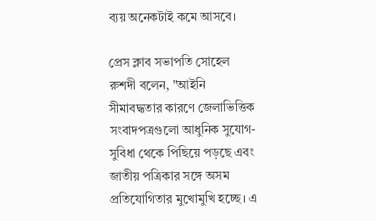ব্যয় অনেকটাই কমে আসবে।

প্রেস ক্লাব সভাপতি সোহেল রুশদী বলেন, "আইনি সীমাবদ্ধতার কারণে জেলাভিত্তিক সংবাদপত্রগুলো আধুনিক সুযোগ-সুবিধা থেকে পিছিয়ে পড়ছে এবং জাতীয় পত্রিকার সঙ্গে অসম প্রতিযোগিতার মুখোমুখি হচ্ছে। এ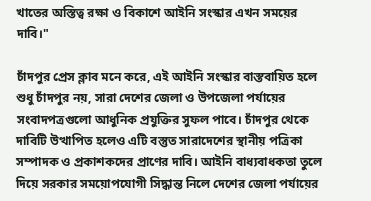খাতের অস্তিত্ব রক্ষা ও বিকাশে আইনি সংস্কার এখন সময়ের দাবি।"

চাঁদপুর প্রেস ক্লাব মনে করে, এই আইনি সংস্কার বাস্তবায়িত হলে শুধু চাঁদপুর নয়, সারা দেশের জেলা ও উপজেলা পর্যায়ের সংবাদপত্রগুলো আধুনিক প্রযুক্তির সুফল পাবে। চাঁদপুর থেকে দাবিটি উত্থাপিত হলেও এটি বস্তুত সারাদেশের স্থানীয় পত্রিকা সম্পাদক ও প্রকাশকদের প্রাণের দাবি। আইনি বাধ্যবাধকতা তুলে দিয়ে সরকার সময়োপযোগী সিদ্ধান্ত নিলে দেশের জেলা পর্যায়ের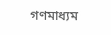গণমাধ্যম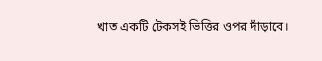খাত একটি টেকসই ভিত্তির ওপর দাঁড়াবে।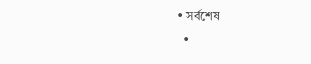• সর্বশেষ
  •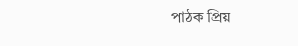পাঠক প্রিয়